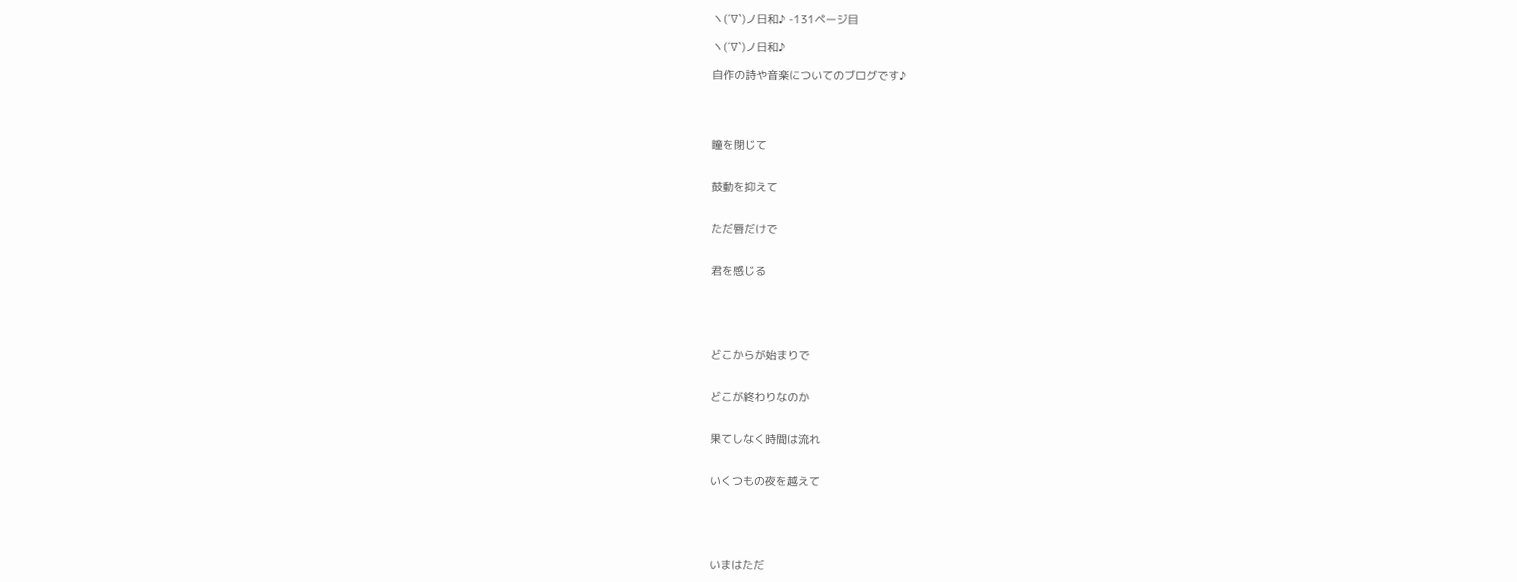ヽ(´∇`)ノ日和♪ -131ページ目

ヽ(´∇`)ノ日和♪

自作の詩や音楽についてのブログです♪




瞳を閉じて


鼓動を抑えて


ただ唇だけで


君を感じる





どこからが始まりで


どこが終わりなのか


果てしなく時間は流れ


いくつもの夜を越えて





いまはただ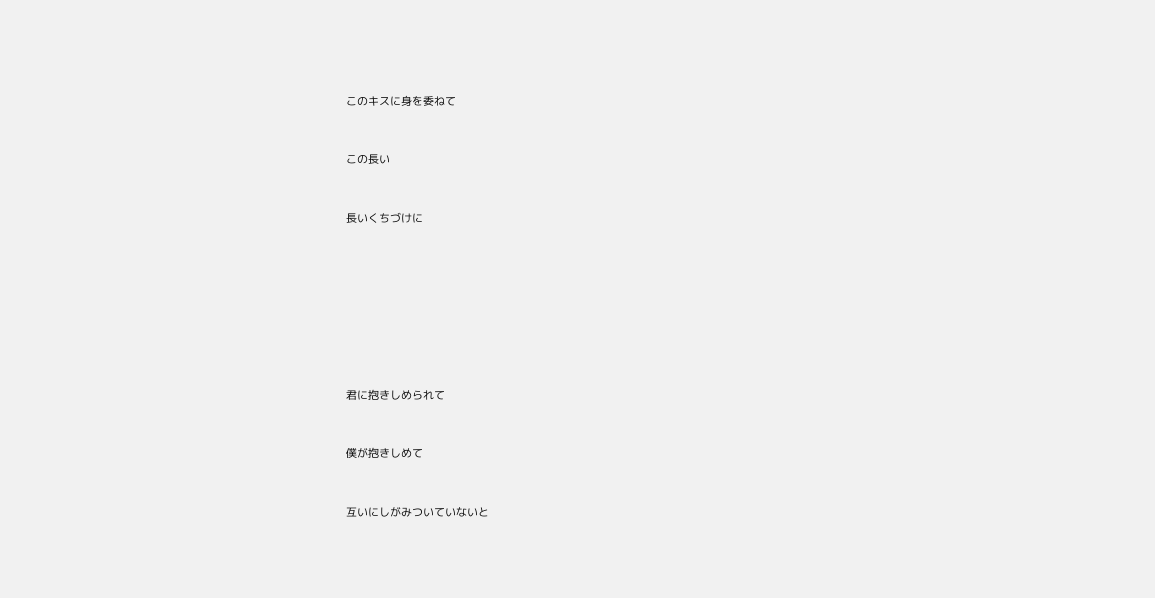このキスに身を委ねて


この長い


長いくちづけに








君に抱きしめられて


僕が抱きしめて


互いにしがみついていないと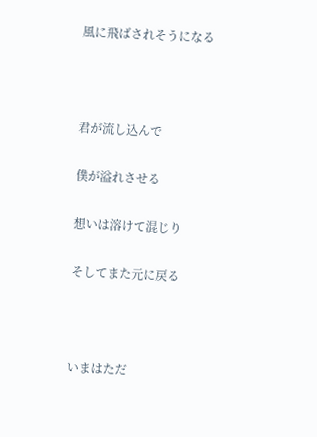風に飛ばされそうになる





君が流し込んで


僕が溢れさせる


想いは溶けて混じり


そしてまた元に戻る





いまはただ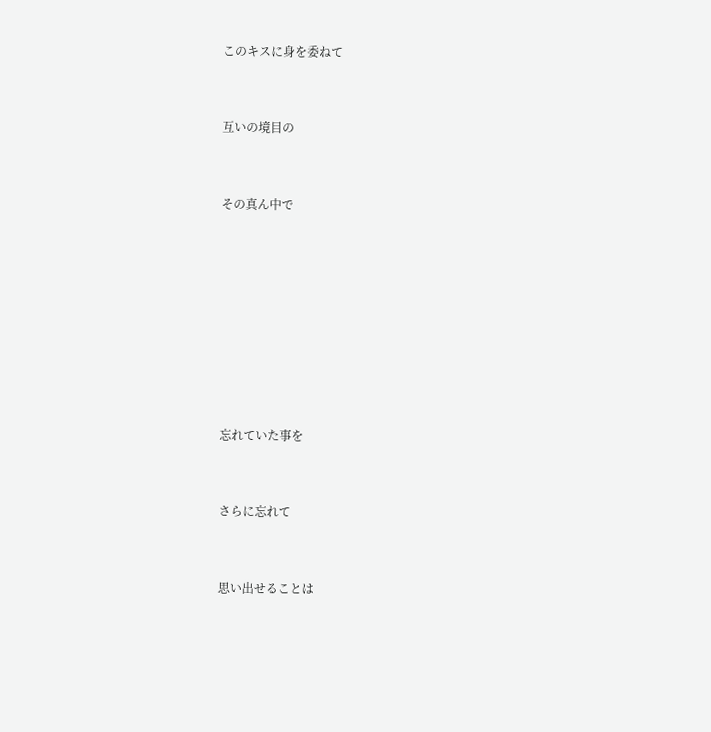このキスに身を委ねて


互いの境目の


その真ん中で








忘れていた事を


さらに忘れて


思い出せることは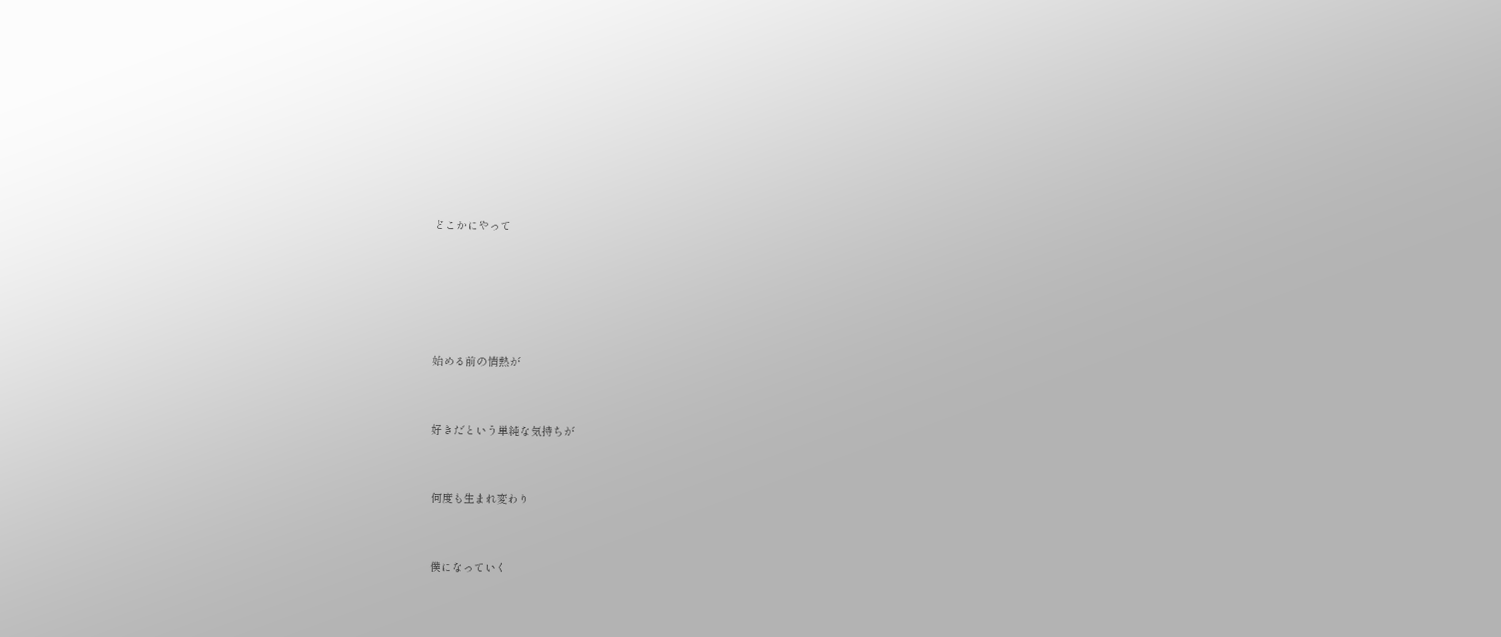どこかにやって





始める前の情熱が


好きだという単純な気持ちが


何度も生まれ変わり


僕になっていく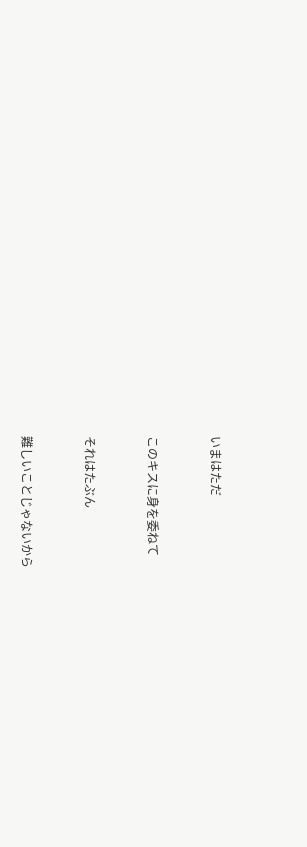いまはただ


このキスに身を委ねて


それはたぶん


難しいことじゃないから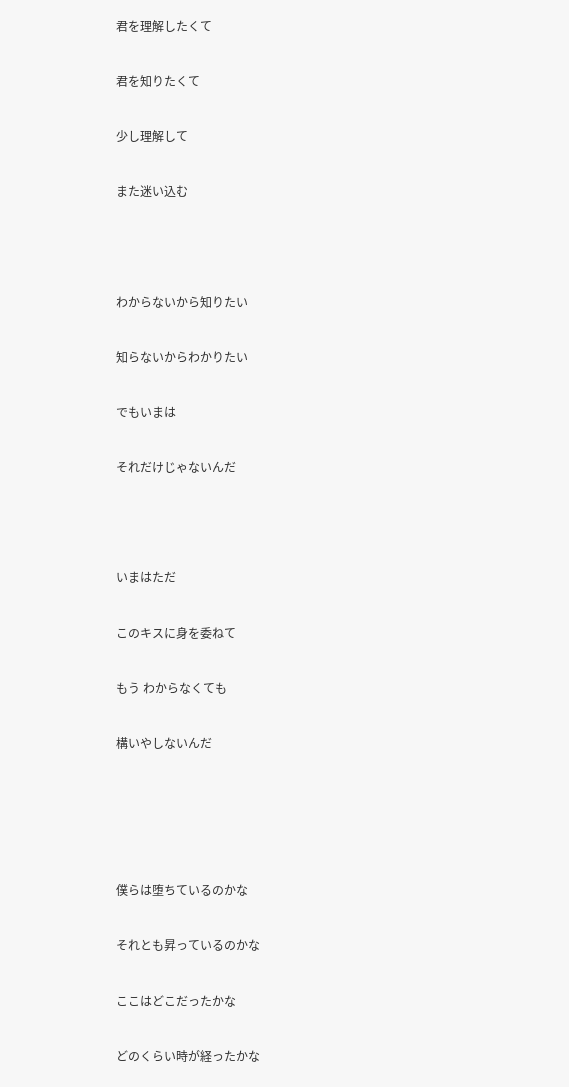君を理解したくて


君を知りたくて


少し理解して


また迷い込む





わからないから知りたい


知らないからわかりたい


でもいまは


それだけじゃないんだ





いまはただ


このキスに身を委ねて


もう わからなくても


構いやしないんだ







僕らは堕ちているのかな


それとも昇っているのかな


ここはどこだったかな


どのくらい時が経ったかな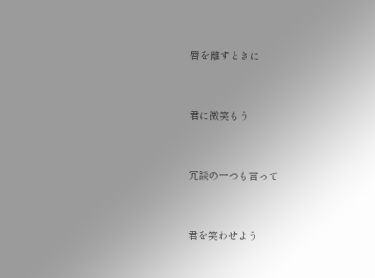唇を離すときに


君に微笑もう


冗談の一つも言って


君を笑わせよう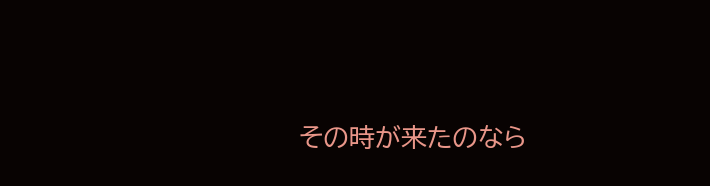その時が来たのなら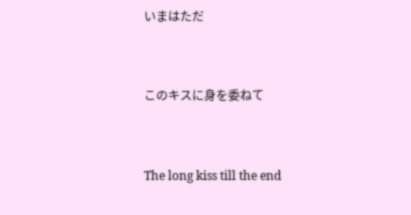いまはただ


このキスに身を委ねて


The long kiss till the end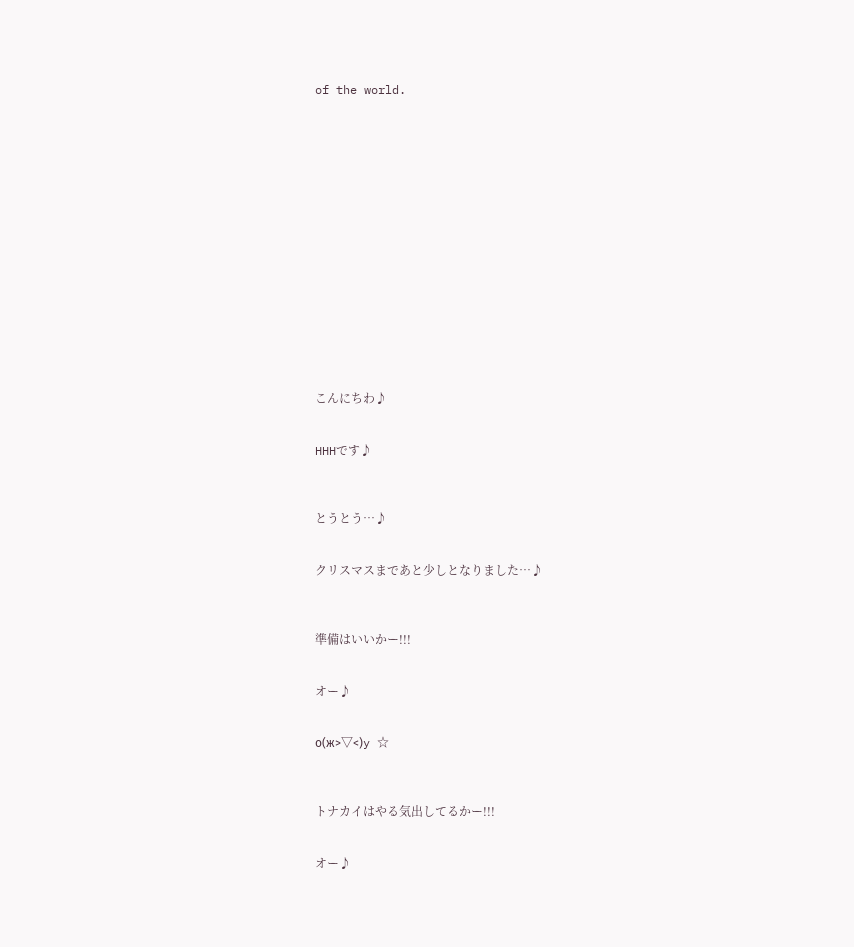of the world.

















こんにちわ♪


HHHです♪



とうとう…♪


クリスマスまであと少しとなりました…♪



準備はいいかー!!!


オー♪


о(ж>▽<)y ☆



トナカイはやる気出してるかー!!!


オー♪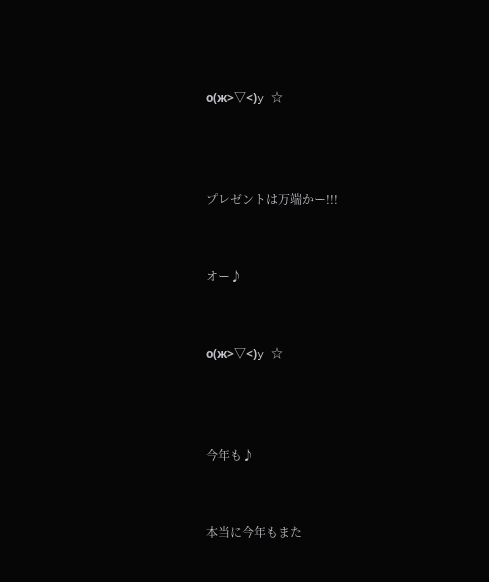о(ж>▽<)y ☆



プレゼントは万端かー!!!


オー♪


о(ж>▽<)y ☆



今年も♪


本当に今年もまた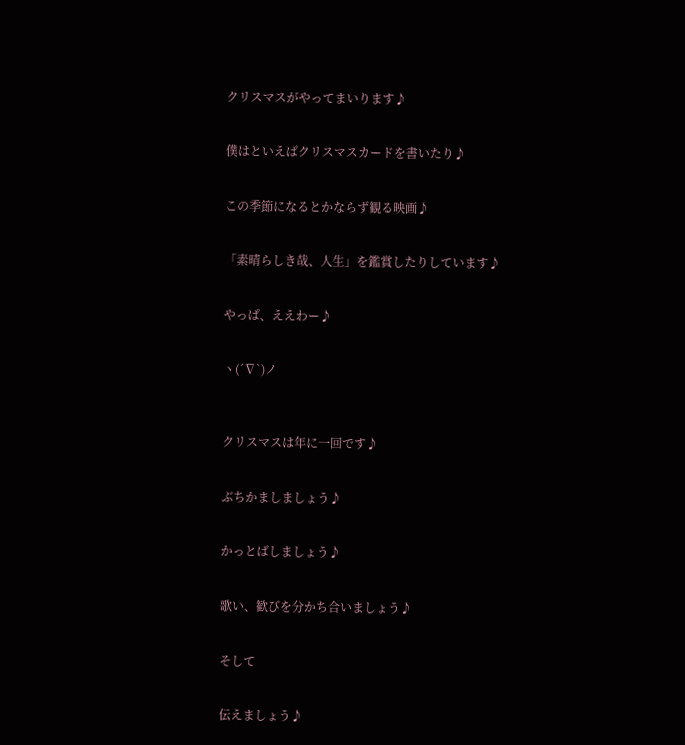クリスマスがやってまいります♪


僕はといえばクリスマスカードを書いたり♪


この季節になるとかならず観る映画♪


「素晴らしき哉、人生」を鑑賞したりしています♪


やっぱ、ええわー♪


ヽ(´∇`)ノ



クリスマスは年に一回です♪


ぶちかましましょう♪


かっとばしましょう♪


歌い、歓びを分かち合いましょう♪


そして


伝えましょう♪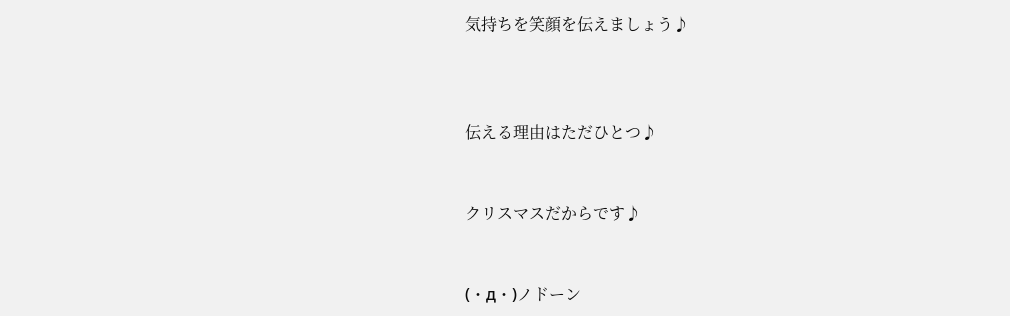気持ちを笑顔を伝えましょう♪



伝える理由はただひとつ♪


クリスマスだからです♪


(・д・)ノドーン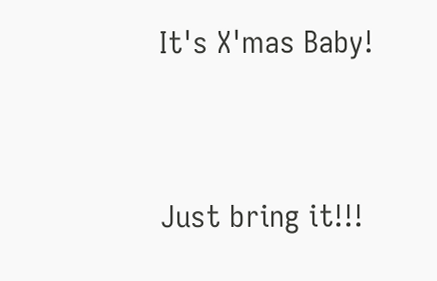It's X'mas Baby!


Just bring it!!!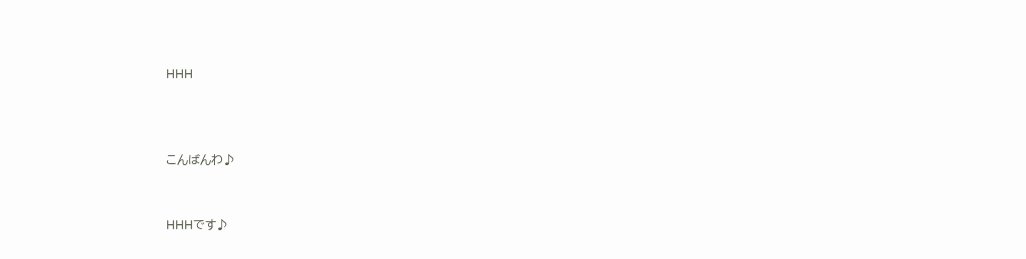HHH



こんばんわ♪


HHHです♪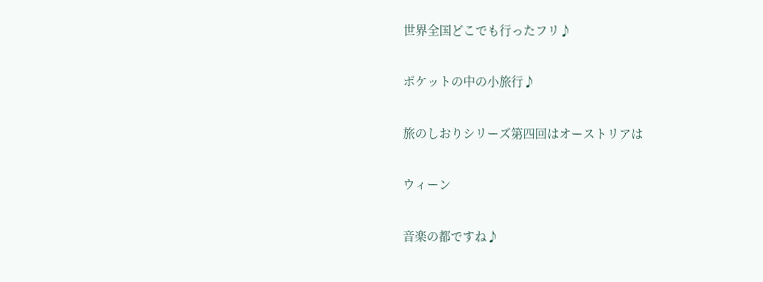世界全国どこでも行ったフリ♪


ポケットの中の小旅行♪


旅のしおりシリーズ第四回はオーストリアは


ウィーン


音楽の都ですね♪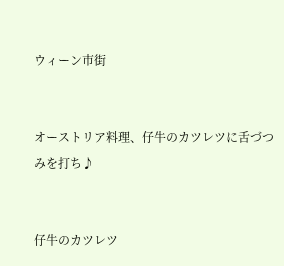ウィーン市街


オーストリア料理、仔牛のカツレツに舌づつみを打ち♪


仔牛のカツレツ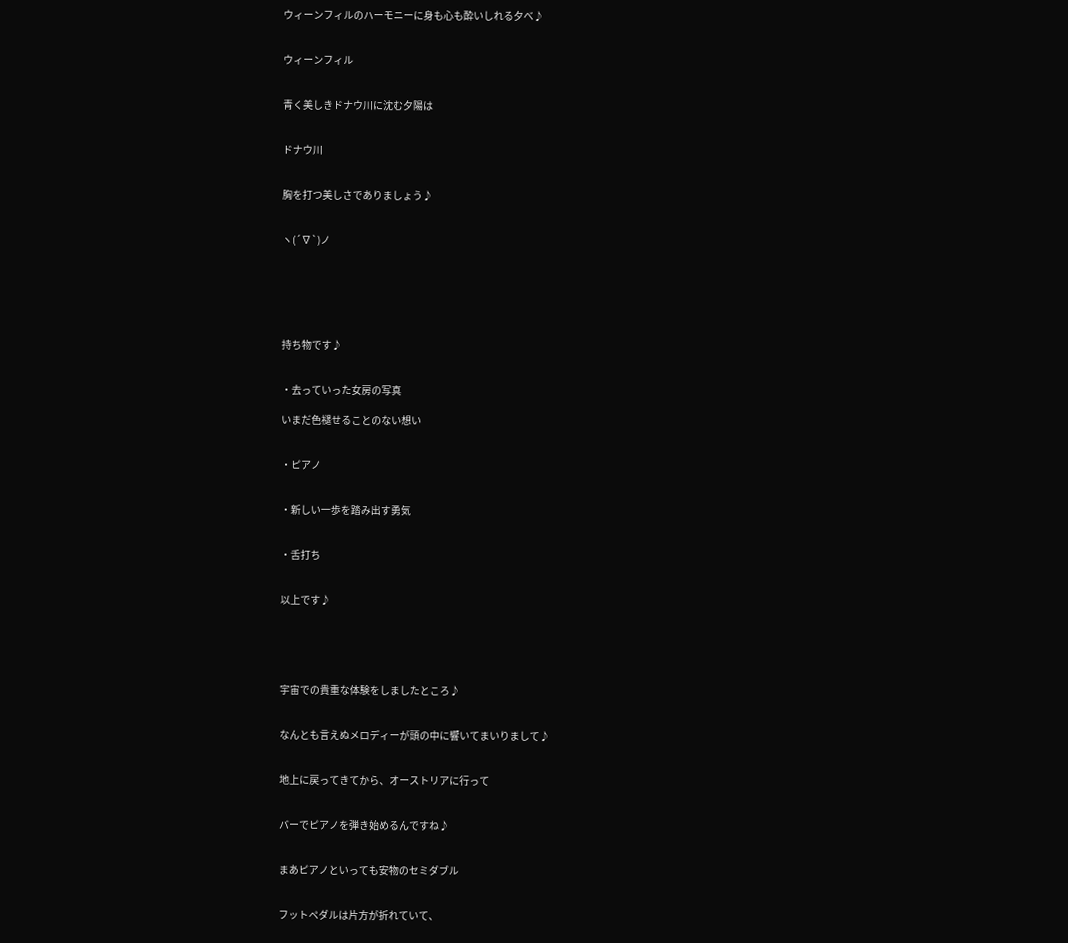ウィーンフィルのハーモニーに身も心も酔いしれる夕べ♪


ウィーンフィル


青く美しきドナウ川に沈む夕陽は


ドナウ川


胸を打つ美しさでありましょう♪


ヽ(´∇`)ノ






持ち物です♪


・去っていった女房の写真

いまだ色褪せることのない想い


・ピアノ


・新しい一歩を踏み出す勇気


・舌打ち


以上です♪





宇宙での貴重な体験をしましたところ♪


なんとも言えぬメロディーが頭の中に響いてまいりまして♪


地上に戻ってきてから、オーストリアに行って


バーでピアノを弾き始めるんですね♪


まあピアノといっても安物のセミダブル


フットペダルは片方が折れていて、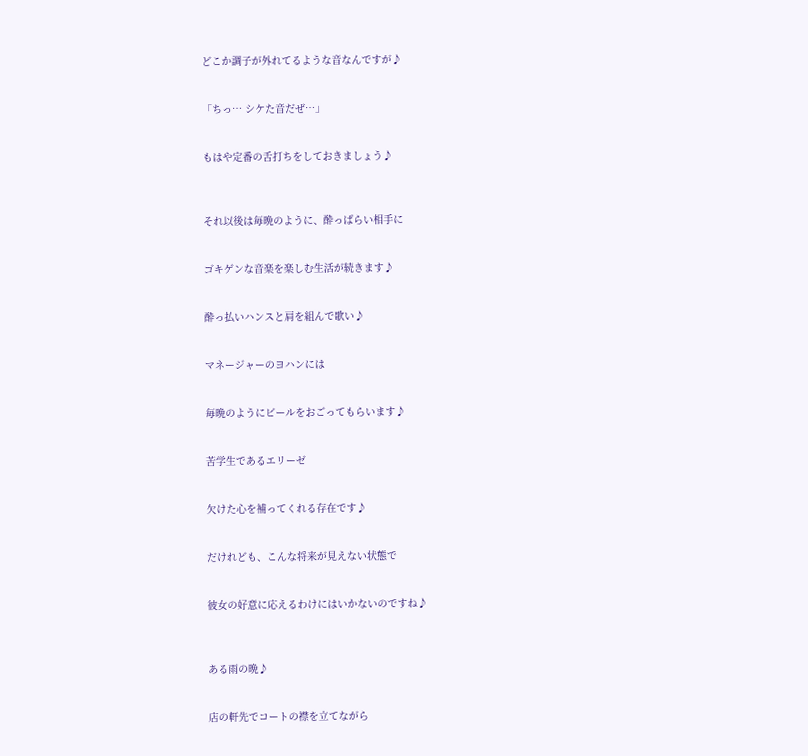どこか調子が外れてるような音なんですが♪


「ちっ… シケた音だぜ…」


もはや定番の舌打ちをしておきましょう♪



それ以後は毎晩のように、酔っぱらい相手に


ゴキゲンな音楽を楽しむ生活が続きます♪


酔っ払いハンスと肩を組んで歌い♪


マネージャーのヨハンには


毎晩のようにビールをおごってもらいます♪


苦学生であるエリーゼ


欠けた心を補ってくれる存在です♪


だけれども、こんな将来が見えない状態で


彼女の好意に応えるわけにはいかないのですね♪



ある雨の晩♪


店の軒先でコートの襟を立てながら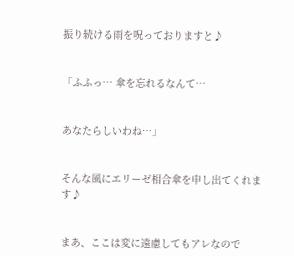振り続ける雨を呪っておりますと♪


「ふふっ… 傘を忘れるなんて…


あなたらしいわね…」


そんな風にエリーゼ相合傘を申し出てくれます♪


まあ、ここは変に遠慮してもアレなので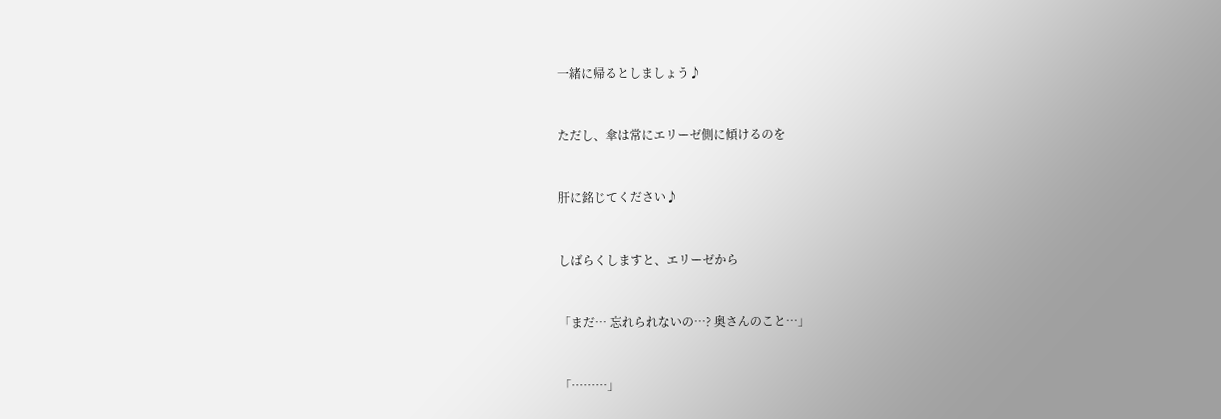一緒に帰るとしましょう♪


ただし、傘は常にエリーゼ側に傾けるのを


肝に銘じてください♪


しばらくしますと、エリーゼから


「まだ… 忘れられないの…? 奥さんのこと…」


「………」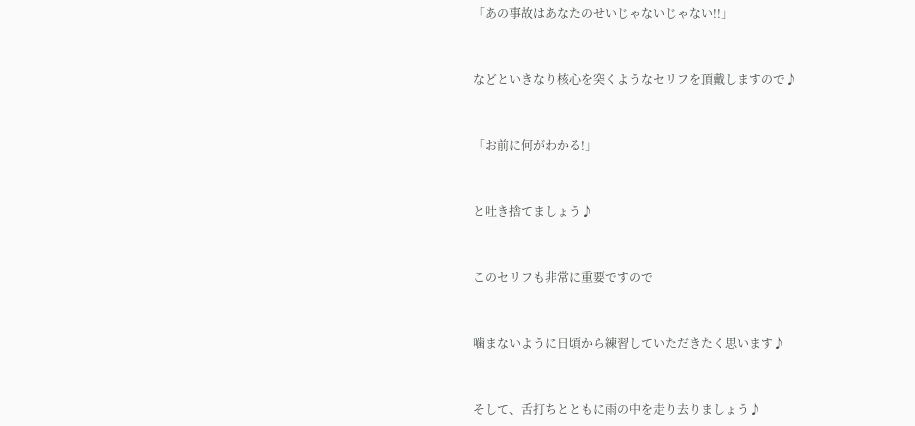「あの事故はあなたのせいじゃないじゃない!!」


などといきなり核心を突くようなセリフを頂戴しますので♪


「お前に何がわかる!」


と吐き捨てましょう♪


このセリフも非常に重要ですので


噛まないように日頃から練習していただきたく思います♪


そして、舌打ちとともに雨の中を走り去りましょう♪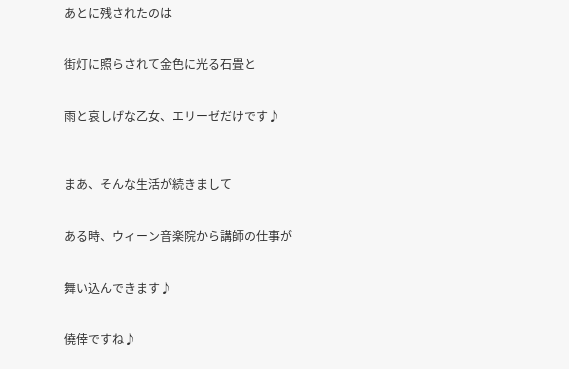あとに残されたのは


街灯に照らされて金色に光る石畳と


雨と哀しげな乙女、エリーゼだけです♪



まあ、そんな生活が続きまして


ある時、ウィーン音楽院から講師の仕事が


舞い込んできます♪


僥倖ですね♪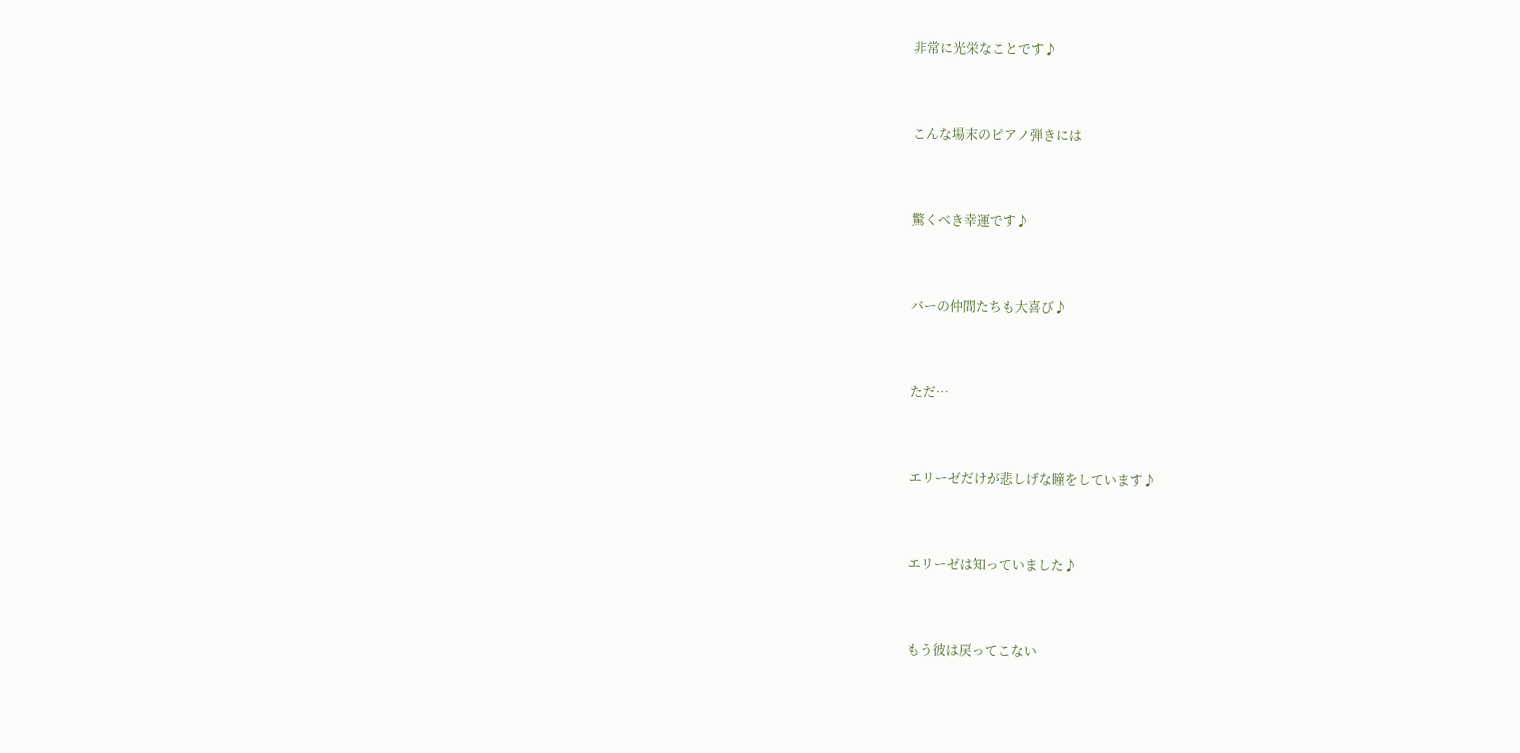非常に光栄なことです♪


こんな場末のピアノ弾きには


驚くべき幸運です♪


バーの仲間たちも大喜び♪


ただ…


エリーゼだけが悲しげな瞳をしています♪


エリーゼは知っていました♪


もう彼は戻ってこない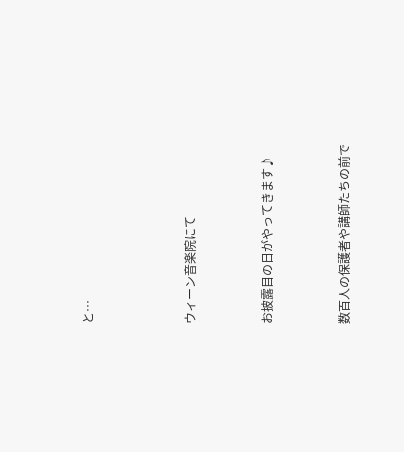と…



ウィーン音楽院にて


お披露目の日がやってきます♪


数百人の保護者や講師たちの前で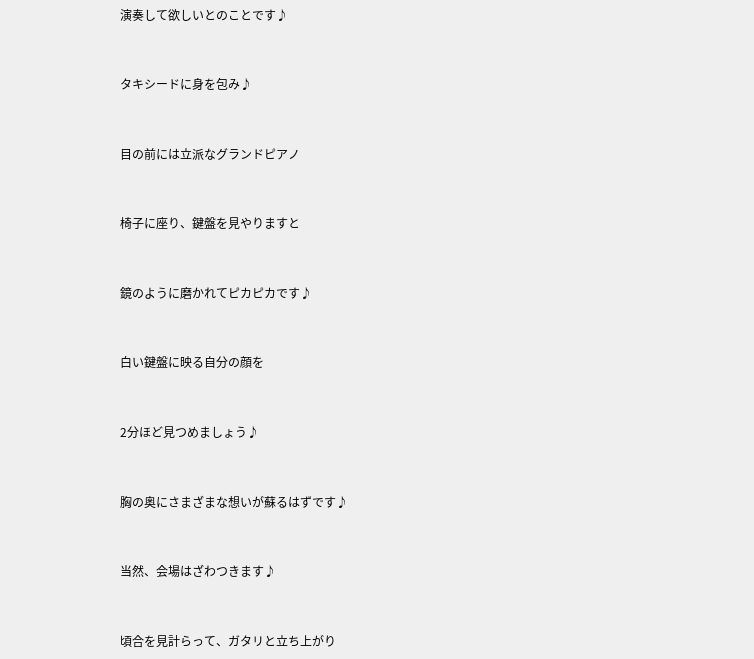演奏して欲しいとのことです♪


タキシードに身を包み♪


目の前には立派なグランドピアノ


椅子に座り、鍵盤を見やりますと


鏡のように磨かれてピカピカです♪


白い鍵盤に映る自分の顔を


2分ほど見つめましょう♪


胸の奥にさまざまな想いが蘇るはずです♪


当然、会場はざわつきます♪


頃合を見計らって、ガタリと立ち上がり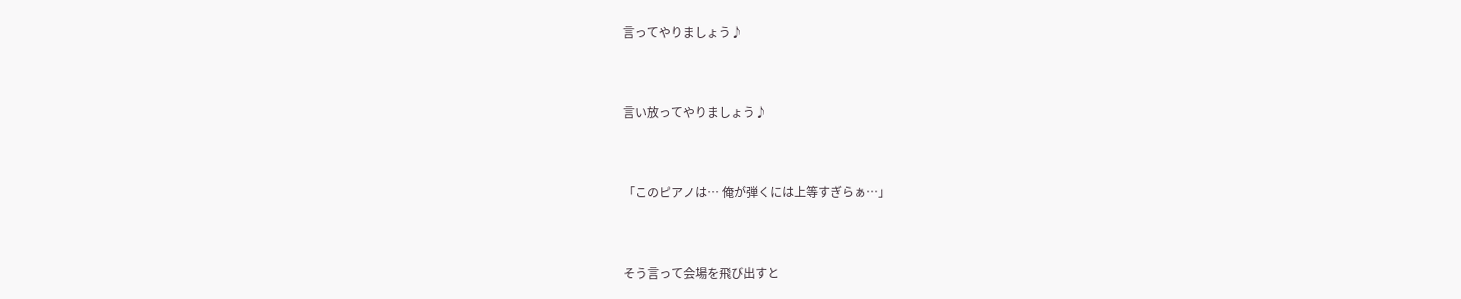言ってやりましょう♪


言い放ってやりましょう♪


「このピアノは… 俺が弾くには上等すぎらぁ…」


そう言って会場を飛び出すと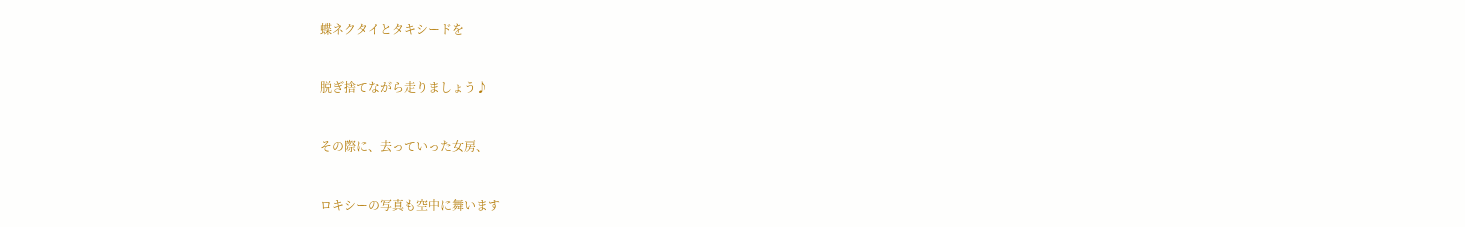蝶ネクタイとタキシードを


脱ぎ捨てながら走りましょう♪


その際に、去っていった女房、


ロキシーの写真も空中に舞います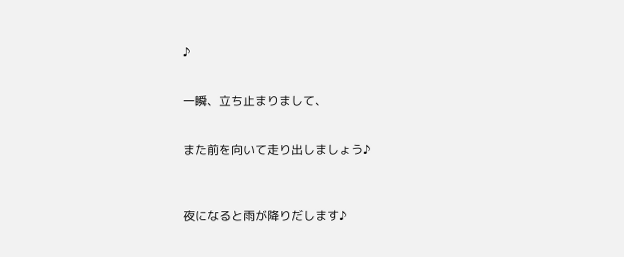♪


一瞬、立ち止まりまして、


また前を向いて走り出しましょう♪



夜になると雨が降りだします♪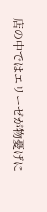店の中ではエリーゼが物憂げに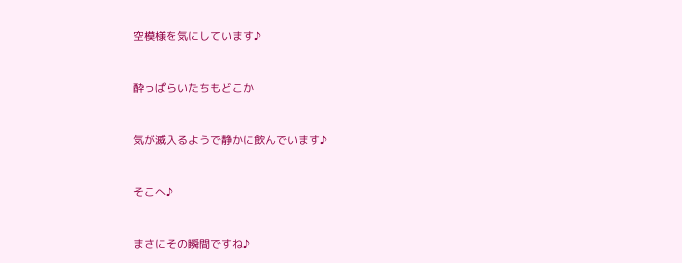空模様を気にしています♪


酔っぱらいたちもどこか


気が滅入るようで静かに飲んでいます♪


そこへ♪


まさにその瞬間ですね♪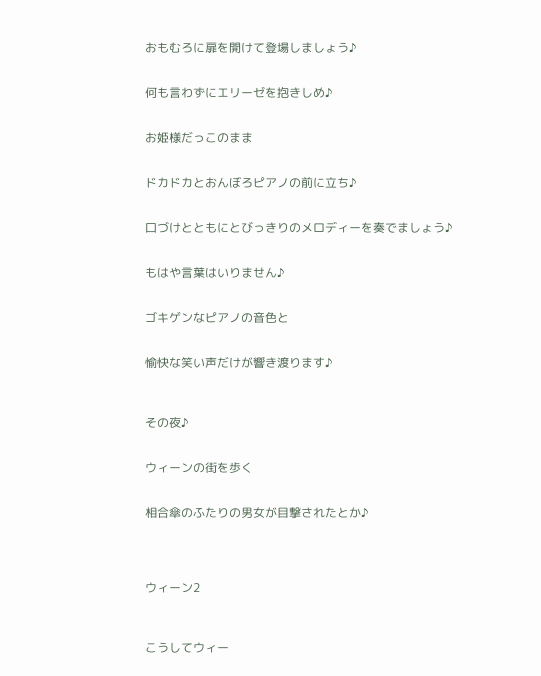おもむろに扉を開けて登場しましょう♪


何も言わずにエリーゼを抱きしめ♪


お姫様だっこのまま


ドカドカとおんぼろピアノの前に立ち♪


口づけとともにとびっきりのメロディーを奏でましょう♪


もはや言葉はいりません♪


ゴキゲンなピアノの音色と


愉快な笑い声だけが響き渡ります♪



その夜♪


ウィーンの街を歩く


相合傘のふたりの男女が目撃されたとか♪




ウィーン2



こうしてウィー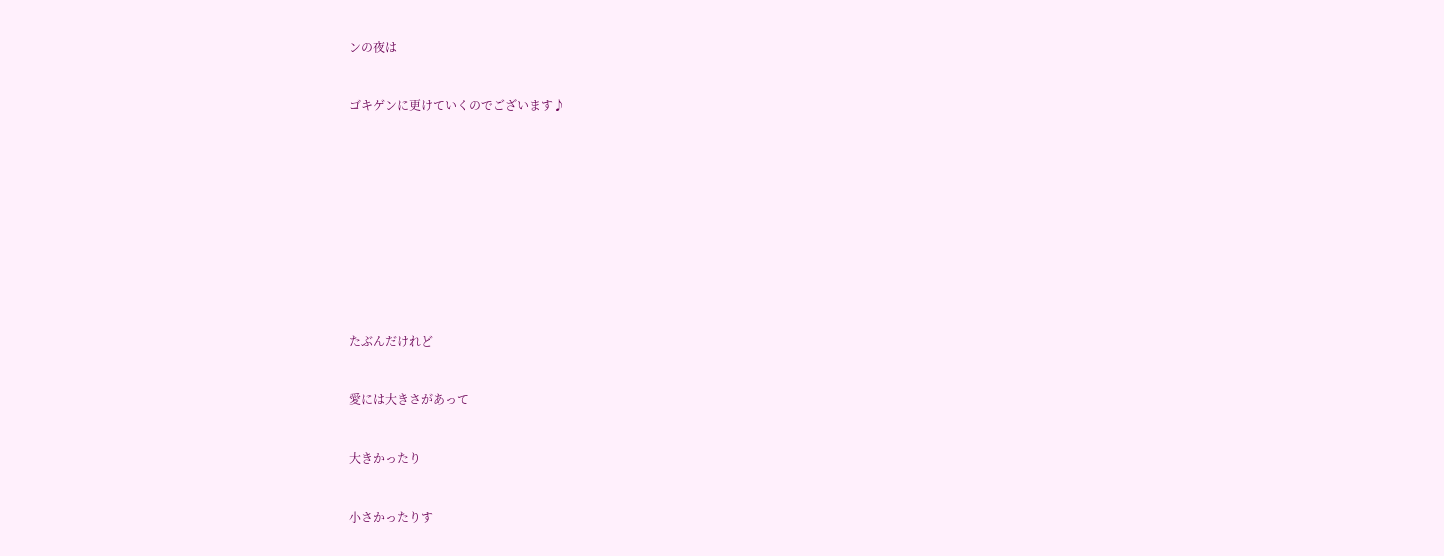ンの夜は


ゴキゲンに更けていくのでございます♪











たぶんだけれど


愛には大きさがあって


大きかったり


小さかったりす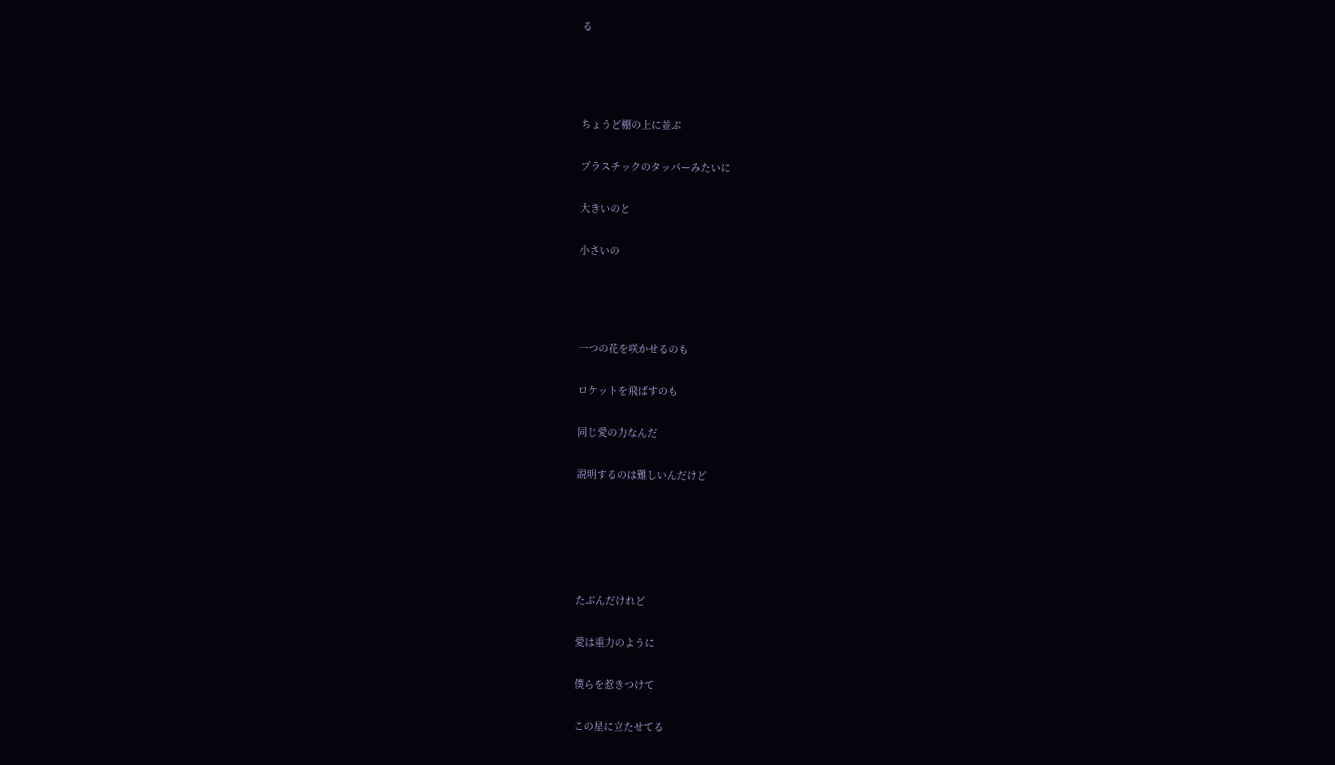る






ちょうど棚の上に並ぶ


プラスチックのタッパーみたいに


大きいのと


小さいの






一つの花を咲かせるのも


ロケットを飛ばすのも


同じ愛の力なんだ


説明するのは難しいんだけど








たぶんだけれど


愛は重力のように


僕らを惹きつけて


この星に立たせてる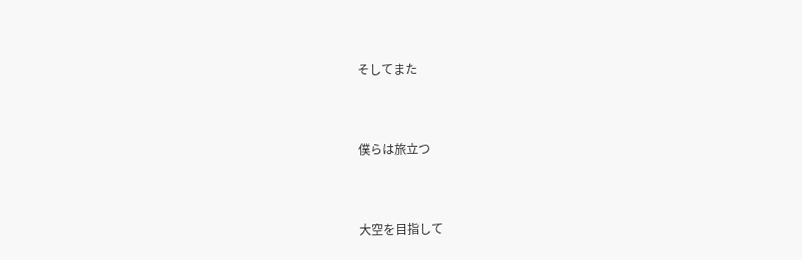そしてまた


僕らは旅立つ


大空を目指して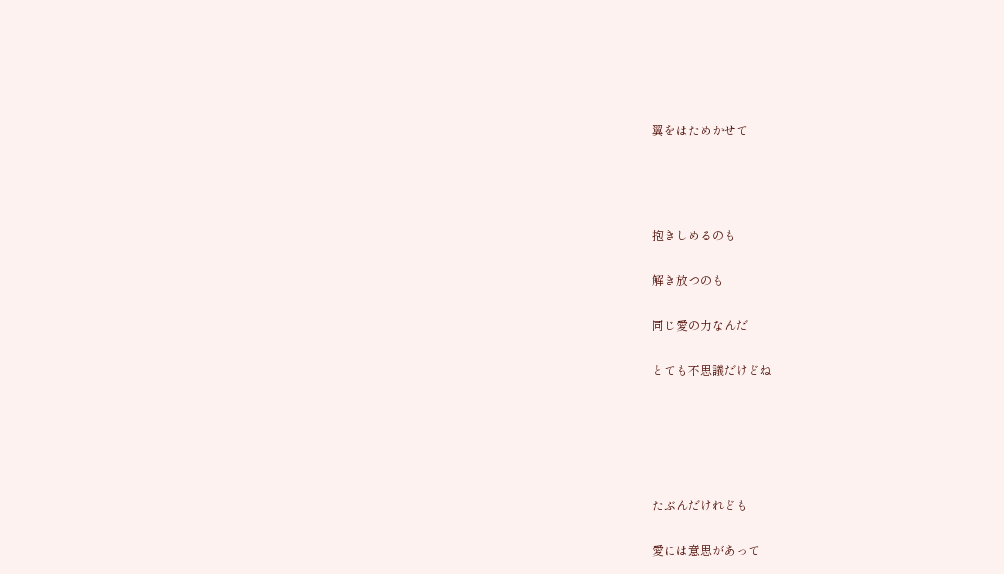翼をはためかせて






抱きしめるのも


解き放つのも


同じ愛の力なんだ


とても不思議だけどね








たぶんだけれども


愛には意思があって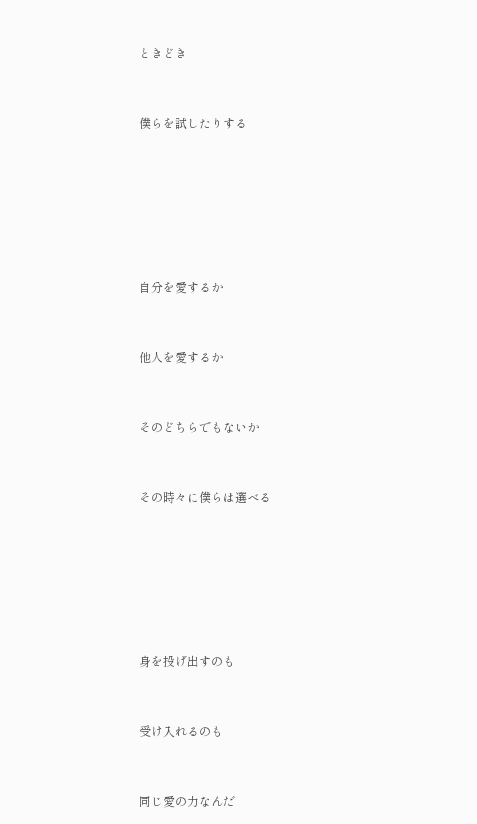ときどき


僕らを試したりする






自分を愛するか


他人を愛するか


そのどちらでもないか


その時々に僕らは選べる






身を投げ出すのも


受け入れるのも


同じ愛の力なんだ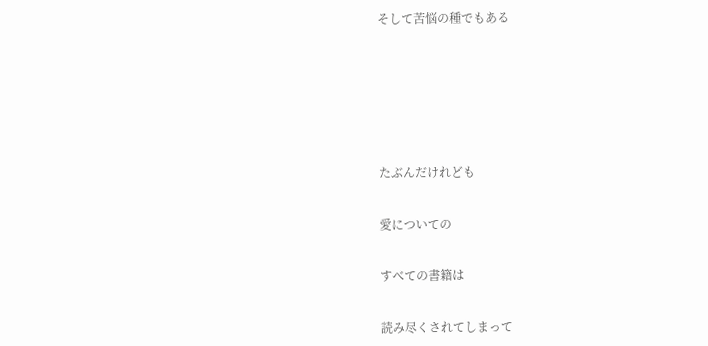そして苦悩の種でもある








たぶんだけれども


愛についての


すべての書籍は


読み尽くされてしまって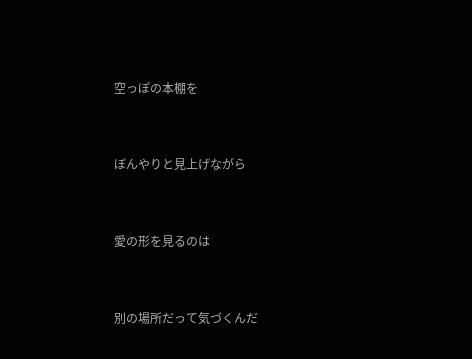空っぽの本棚を


ぼんやりと見上げながら


愛の形を見るのは


別の場所だって気づくんだ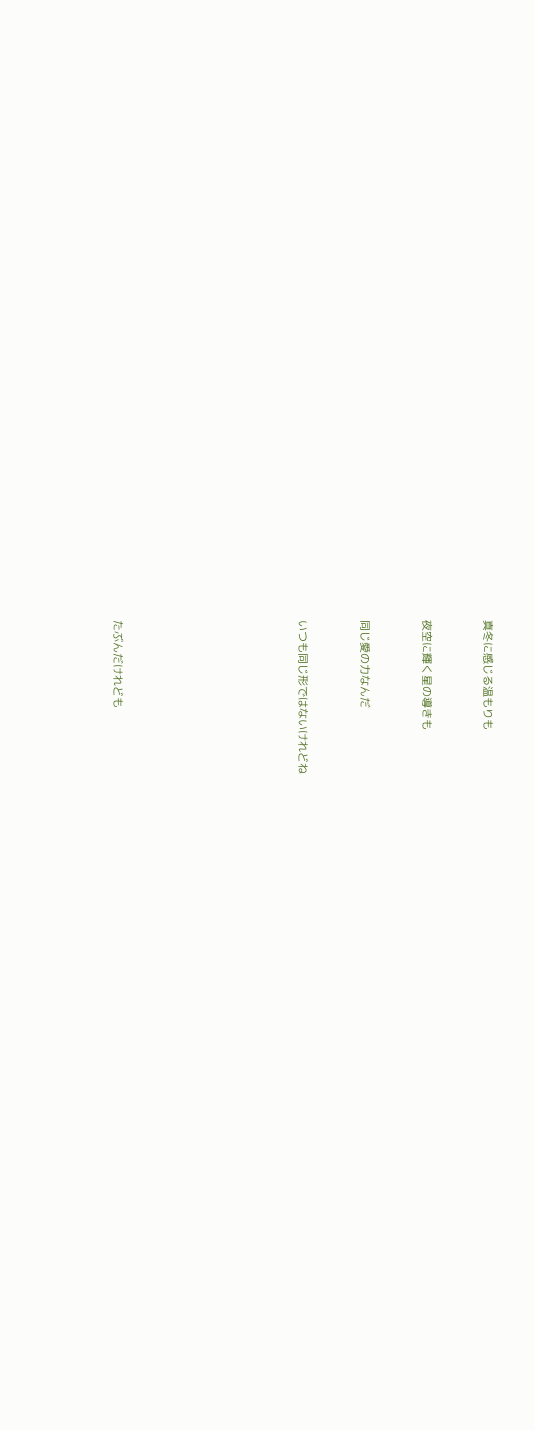真冬に感じる温もりも


夜空に輝く星の導きも


同じ愛の力なんだ


いつも同じ形ではないけれどね








たぶんだけれども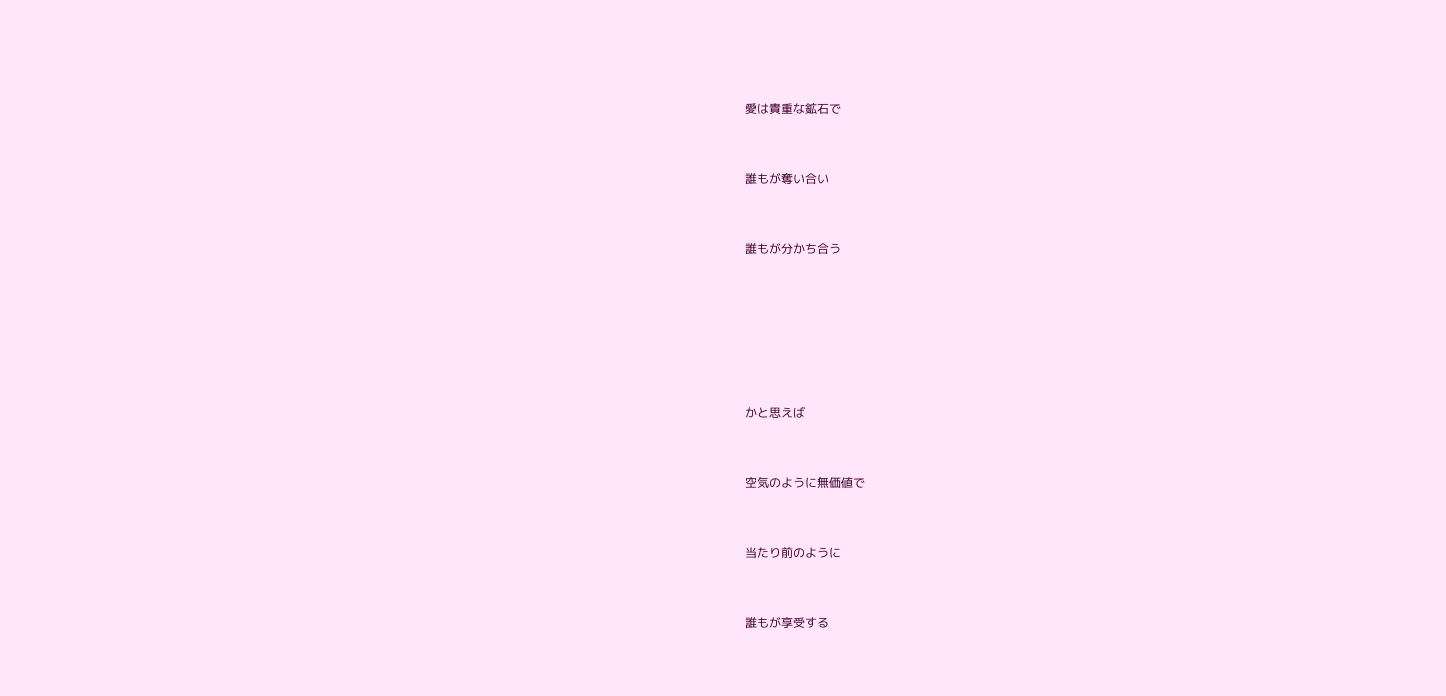愛は貴重な鉱石で


誰もが奪い合い


誰もが分かち合う






かと思えば


空気のように無価値で


当たり前のように


誰もが享受する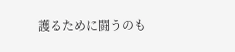護るために闘うのも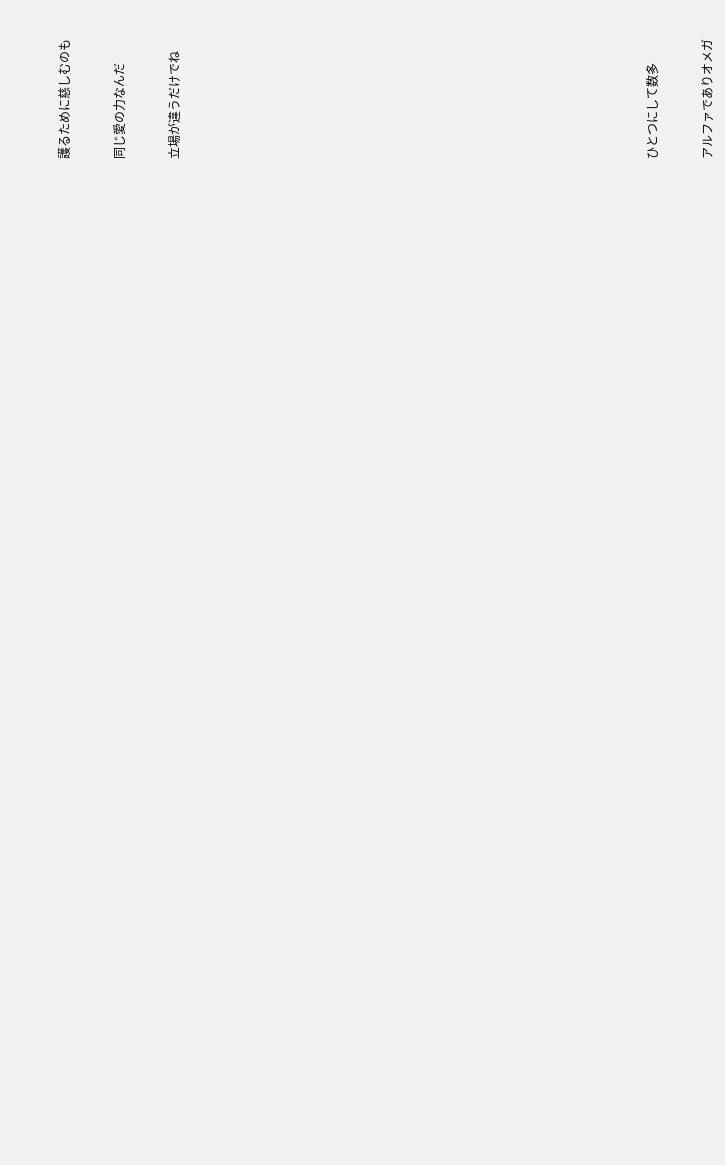護るために慈しむのも


同じ愛の力なんだ


立場が違うだけでね

























ひとつにして数多


アルファでありオメガ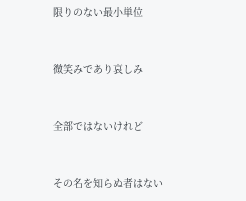限りのない最小単位


微笑みであり哀しみ


全部ではないけれど


その名を知らぬ者はない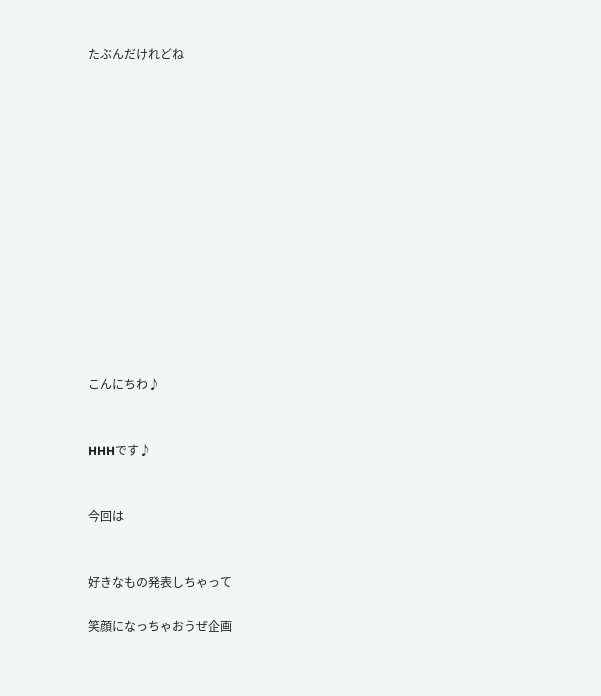たぶんだけれどね














こんにちわ♪


HHHです♪


今回は


好きなもの発表しちゃって

笑顔になっちゃおうぜ企画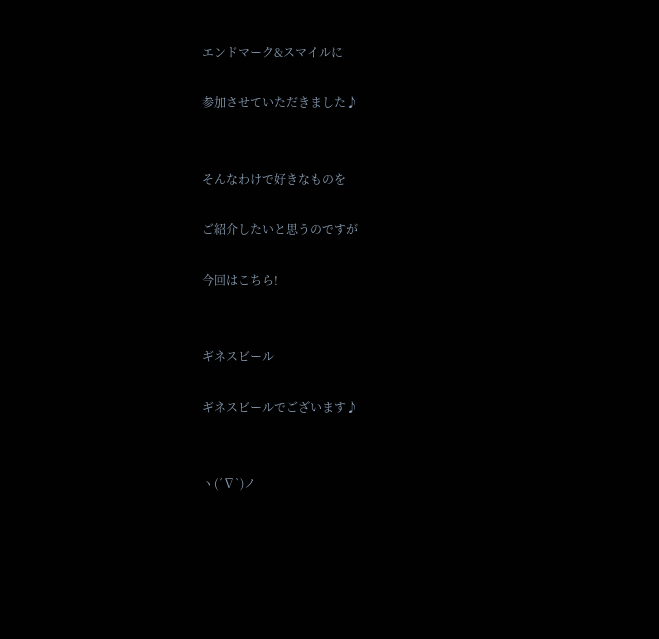エンドマーク&スマイルに

参加させていただきました♪


そんなわけで好きなものを

ご紹介したいと思うのですが

今回はこちら!


ギネスビール

ギネスビールでございます♪


ヽ(´∇`)ノ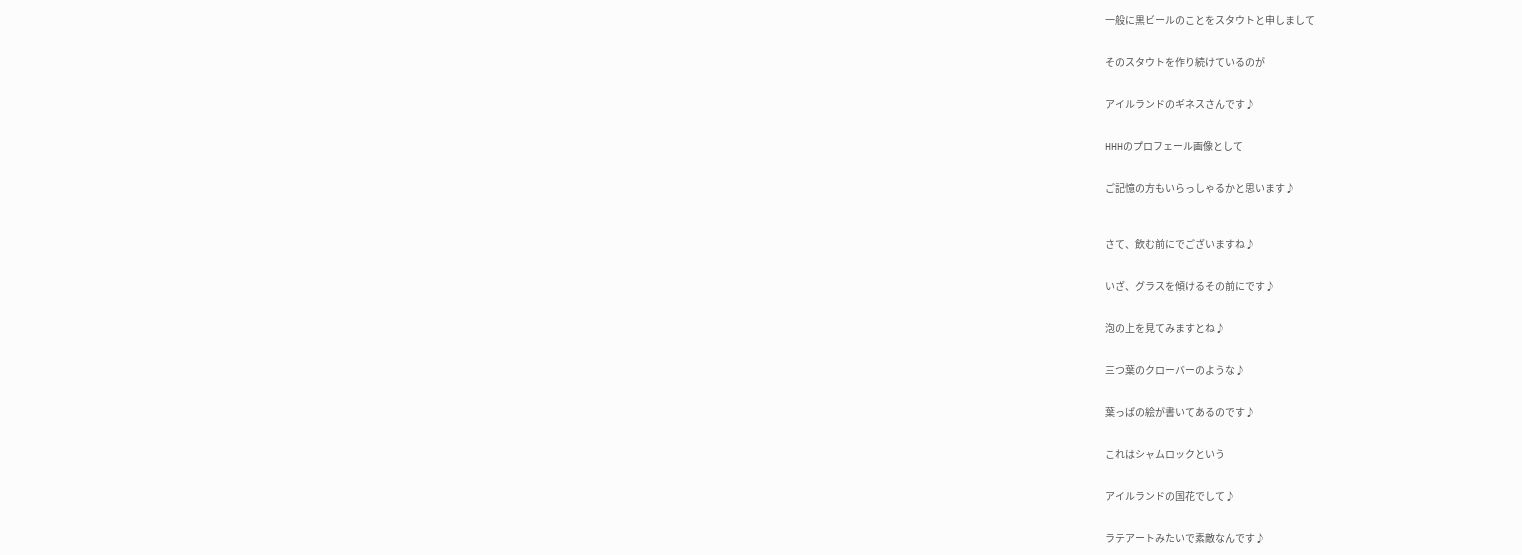一般に黒ビールのことをスタウトと申しまして


そのスタウトを作り続けているのが


アイルランドのギネスさんです♪


HHHのプロフェール画像として


ご記憶の方もいらっしゃるかと思います♪



さて、飲む前にでございますね♪


いざ、グラスを傾けるその前にです♪


泡の上を見てみますとね♪


三つ葉のクローバーのような♪


葉っぱの絵が書いてあるのです♪


これはシャムロックという


アイルランドの国花でして♪


ラテアートみたいで素敵なんです♪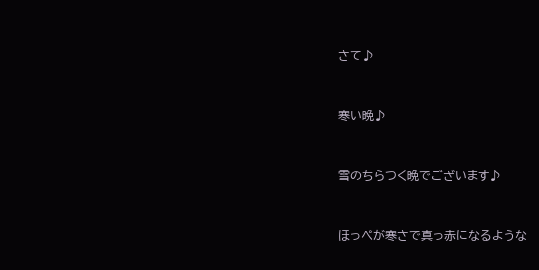さて♪


寒い晩♪


雪のちらつく晩でございます♪


ほっぺが寒さで真っ赤になるような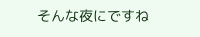そんな夜にですね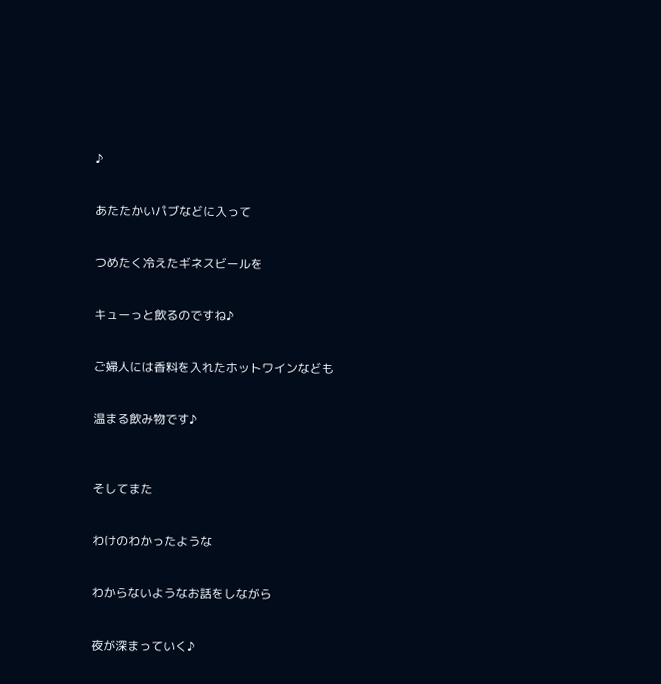♪


あたたかいパブなどに入って


つめたく冷えたギネスビールを


キューっと飲るのですね♪


ご婦人には香料を入れたホットワインなども


温まる飲み物です♪



そしてまた


わけのわかったような


わからないようなお話をしながら


夜が深まっていく♪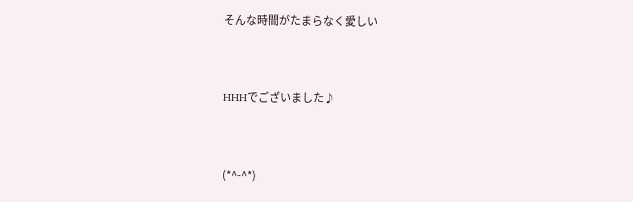そんな時間がたまらなく愛しい


HHHでございました♪


(*^-^*)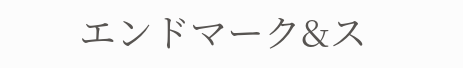エンドマーク&ス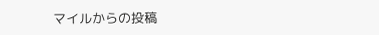マイルからの投稿